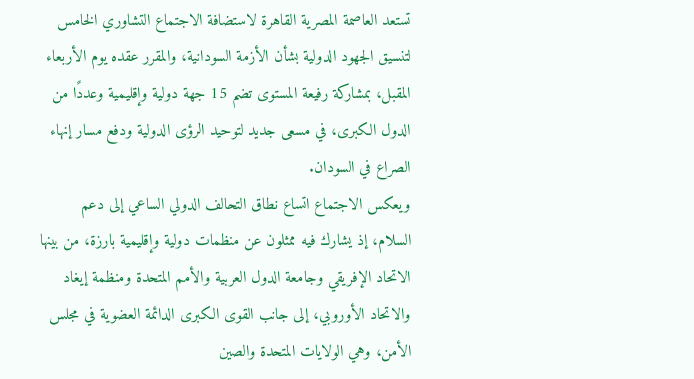تستعد العاصمة المصرية القاهرة لاستضافة الاجتماع التشاوري الخامس لتنسيق الجهود الدولية بشأن الأزمة السودانية، والمقرر عقده يوم الأربعاء المقبل، بمشاركة رفيعة المستوى تضم 15 جهة دولية وإقليمية وعددًا من الدول الكبرى، في مسعى جديد لتوحيد الرؤى الدولية ودفع مسار إنهاء الصراع في السودان.
ويعكس الاجتماع اتساع نطاق التحالف الدولي الساعي إلى دعم السلام، إذ يشارك فيه ممثلون عن منظمات دولية وإقليمية بارزة، من بينها الاتحاد الإفريقي وجامعة الدول العربية والأمم المتحدة ومنظمة إيغاد والاتحاد الأوروبي، إلى جانب القوى الكبرى الدائمة العضوية في مجلس الأمن، وهي الولايات المتحدة والصين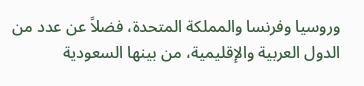وروسيا وفرنسا والمملكة المتحدة، فضلاً عن عدد من الدول العربية والإقليمية، من بينها السعودية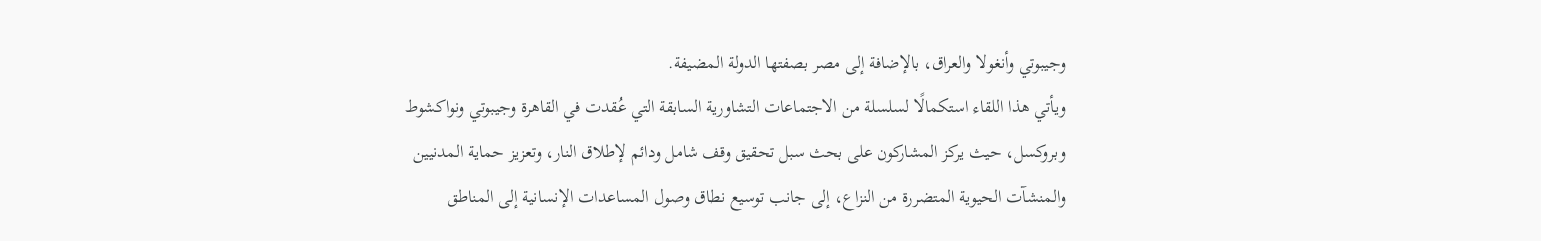وجيبوتي وأنغولا والعراق، بالإضافة إلى مصر بصفتها الدولة المضيفة.
ويأتي هذا اللقاء استكمالًا لسلسلة من الاجتماعات التشاورية السابقة التي عُقدت في القاهرة وجيبوتي ونواكشوط وبروكسل، حيث يركز المشاركون على بحث سبل تحقيق وقف شامل ودائم لإطلاق النار، وتعزيز حماية المدنيين والمنشآت الحيوية المتضررة من النزاع، إلى جانب توسيع نطاق وصول المساعدات الإنسانية إلى المناطق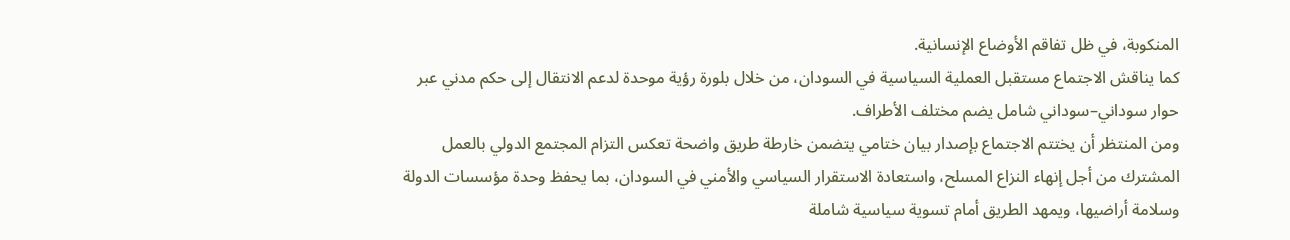المنكوبة، في ظل تفاقم الأوضاع الإنسانية.
كما يناقش الاجتماع مستقبل العملية السياسية في السودان، من خلال بلورة رؤية موحدة لدعم الانتقال إلى حكم مدني عبر حوار سوداني–سوداني شامل يضم مختلف الأطراف.
ومن المنتظر أن يختتم الاجتماع بإصدار بيان ختامي يتضمن خارطة طريق واضحة تعكس التزام المجتمع الدولي بالعمل المشترك من أجل إنهاء النزاع المسلح، واستعادة الاستقرار السياسي والأمني في السودان، بما يحفظ وحدة مؤسسات الدولة وسلامة أراضيها، ويمهد الطريق أمام تسوية سياسية شاملة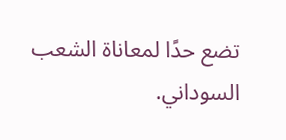تضع حدًا لمعاناة الشعب السوداني.